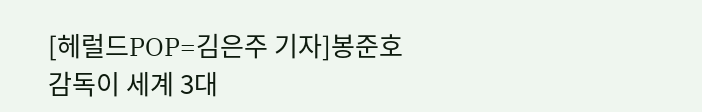[헤럴드POP=김은주 기자]봉준호 감독이 세계 3대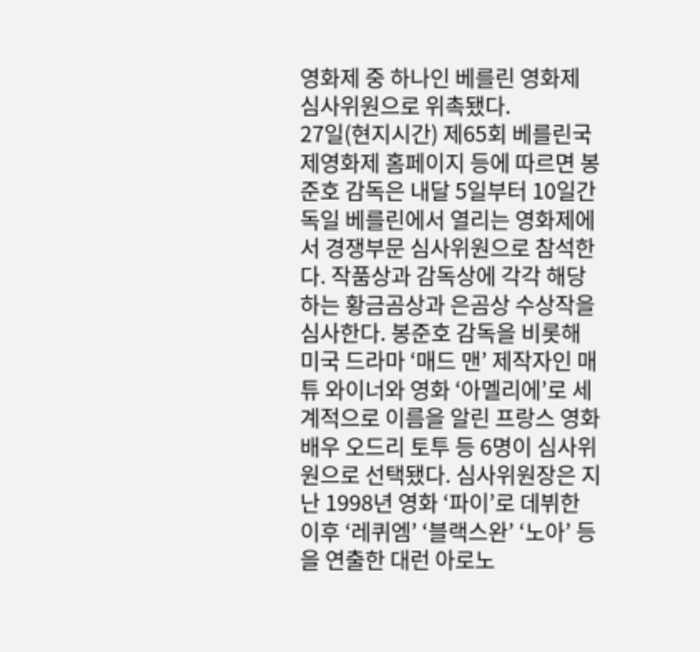영화제 중 하나인 베를린 영화제 심사위원으로 위촉됐다.
27일(현지시간) 제65회 베를린국제영화제 홈페이지 등에 따르면 봉준호 감독은 내달 5일부터 10일간 독일 베를린에서 열리는 영화제에서 경쟁부문 심사위원으로 참석한다. 작품상과 감독상에 각각 해당하는 황금곰상과 은곰상 수상작을 심사한다. 봉준호 감독을 비롯해 미국 드라마 ‘매드 맨’ 제작자인 매튜 와이너와 영화 ‘아멜리에’로 세계적으로 이름을 알린 프랑스 영화배우 오드리 토투 등 6명이 심사위원으로 선택됐다. 심사위원장은 지난 1998년 영화 ‘파이’로 데뷔한 이후 ‘레퀴엠’ ‘블랙스완’ ‘노아’ 등을 연출한 대런 아로노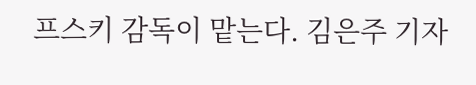프스키 감독이 맡는다. 김은주 기자